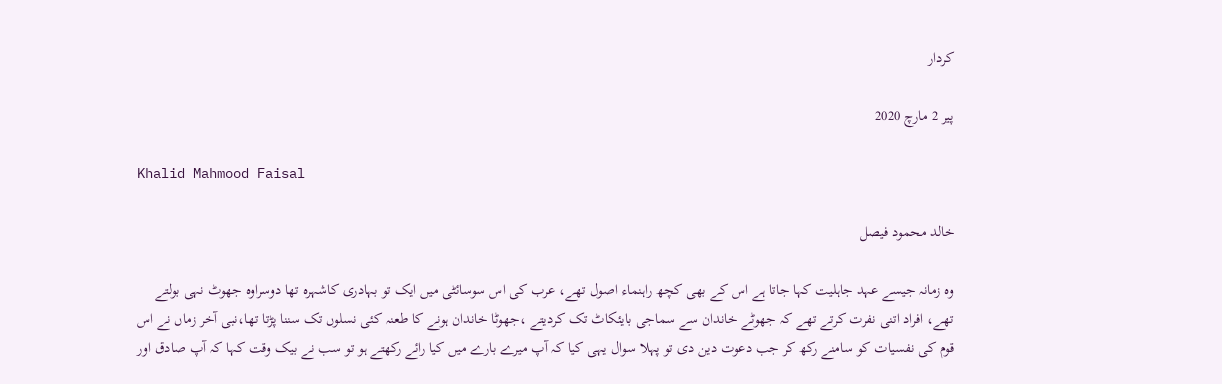کردار

پیر 2 مارچ 2020

Khalid Mahmood Faisal

خالد محمود فیصل

وہ زمانہ جیسے عہد جاہلیت کہا جاتا ہے اس کے بھی کچھ راہنماء اصول تھے، عرب کی اس سوسائٹی میں ایک تو بہادری کاشہرہ تھا دوسراوہ جھوٹ نہی بولتے تھے، افراد اتنی نفرت کرتے تھے کہ جھوٹے خاندان سے سماجی بایئکاٹ تک کردیتے ،جھوٹا خاندان ہونے کا طعنہ کئی نسلوں تک سننا پڑتا تھا،نبی آخر زماں نے اس قوم کی نفسیات کو سامنے رکھ کر جب دعوت دین دی تو پہلا سوال یہی کیا کہ آپ میرے بارے میں کیا رائے رکھتے ہو تو سب نے بیک وقت کہا کہ آپ صادق اور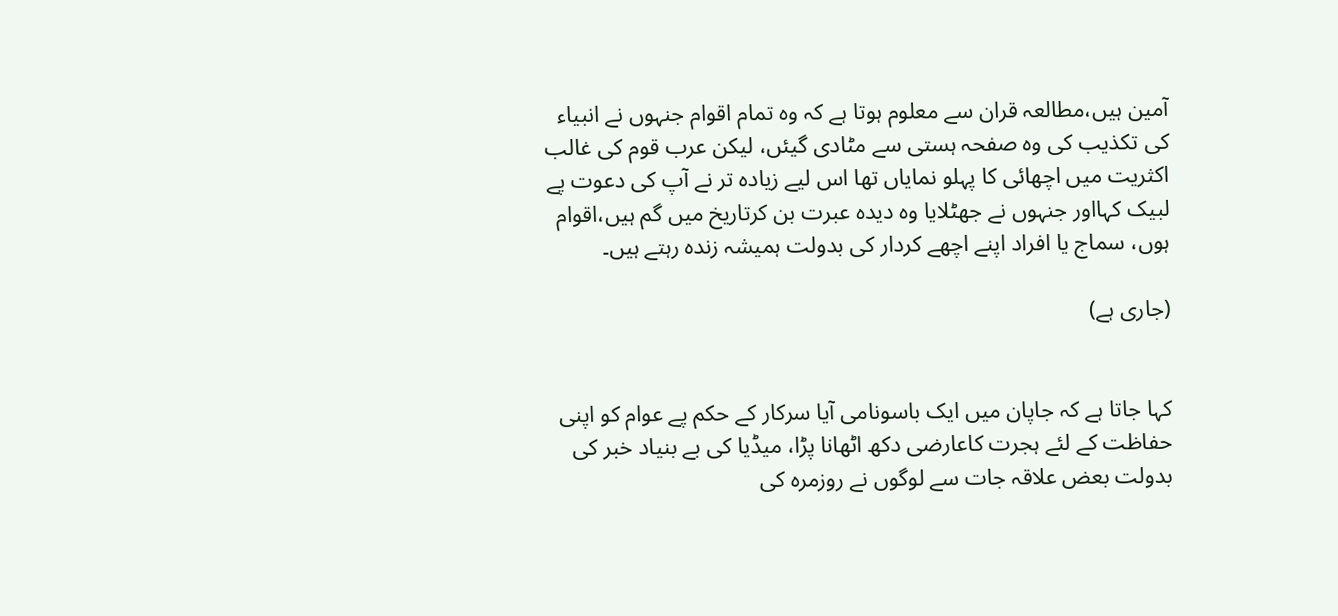آمین ہیں،مطالعہ قران سے معلوم ہوتا ہے کہ وہ تمام اقوام جنہوں نے انبیاء کی تکذیب کی وہ صفحہ ہستی سے مٹادی گیئں، لیکن عرب قوم کی غالب اکثریت میں اچھائی کا پہلو نمایاں تھا اس لیے زیادہ تر نے آپ کی دعوت پے لبیک کہااور جنہوں نے جھٹلایا وہ دیدہ عبرت بن کرتاریخ میں گم ہیں،اقوام ہوں، سماج یا افراد اپنے اچھے کردار کی بدولت ہمیشہ زندہ رہتے ہیں۔

(جاری ہے)


کہا جاتا ہے کہ جاپان میں ایک باسونامی آیا سرکار کے حکم پے عوام کو اپنی حفاظت کے لئے ہجرت کاعارضی دکھ اٹھانا پڑا، میڈیا کی بے بنیاد خبر کی بدولت بعض علاقہ جات سے لوگوں نے روزمرہ کی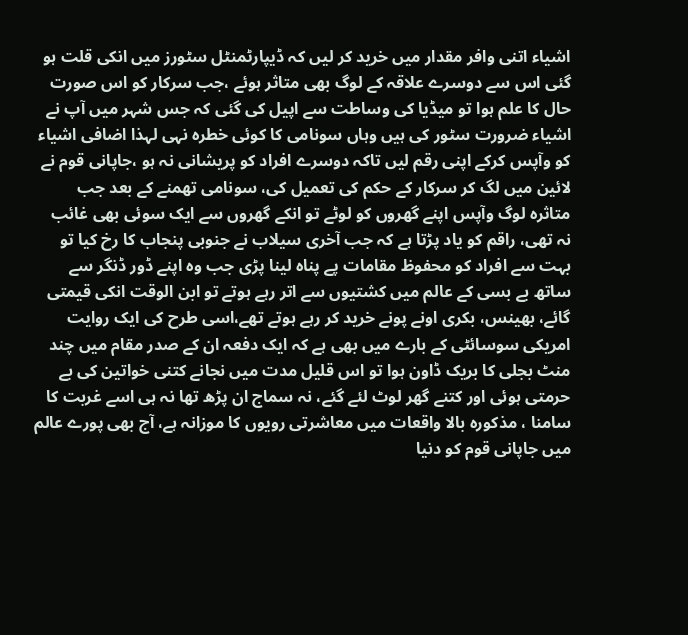اشیاء اتنی وافر مقدار میں خرید کر لیں کہ ڈیپارٹمنٹل سٹورز میں انکی قلت ہو گئی اس سے دوسرے علاقہ کے لوگ بھی متاثر ہوئے ،جب سرکار کو اس صورت حال کا علم ہوا تو میڈیا کی وساطت سے اپیل کی گئی کہ جس شہر میں آپ نے اشیاء ضرورت سٹور کی ہیں وہاں سونامی کا کوئی خطرہ نہی لہذا اضافی اشیاء کو وآپس کرکے اپنی رقم لیں تاکہ دوسرے افراد کو پریشانی نہ ہو ،جاپانی قوم نے لائین میں لگ کر سرکار کے حکم کی تعمیل کی، سونامی تھمنے کے بعد جب متاثرہ لوگ وآپس اپنے گھروں کو لوٹے تو انکے گھروں سے ایک سوئی بھی غائب نہ تھی، راقم کو یاد پڑتا ہے کہ جب آخری سیلاب نے جنوبی پنجاب کا رخ کیا تو بہت سے افراد کو محفوظ مقامات پے پناہ لینا پڑی جب وہ اپنے ڈور ڈنگر سے ساتھ بے بسی کے عالم میں کشتیوں سے اتر رہے ہوتے تو ابن الوقت انکی قیمتی گائے، بھینس، بکری اونے پونے خرید کر رہے ہوتے تھے،اسی طرح کی ایک روایت امریکی سوسائٹی کے بارے میں بھی ہے کہ ایک دفعہ ان کے صدر مقام میں چند منٹ بجلی کا بریک ڈاون ہوا تو اس قلیل مدت میں نجانے کتنی خواتین کی بے حرمتی ہوئی اور کتنے گھر لوٹ لئے گئے، نہ سماج ان پڑھ تھا نہ ہی اسے غربت کا سامنا ، مذکورہ بالا واقعات میں معاشرتی رویوں کا موزانہ ہے، آج بھی پورے عالم میں جاپانی قوم کو دنیا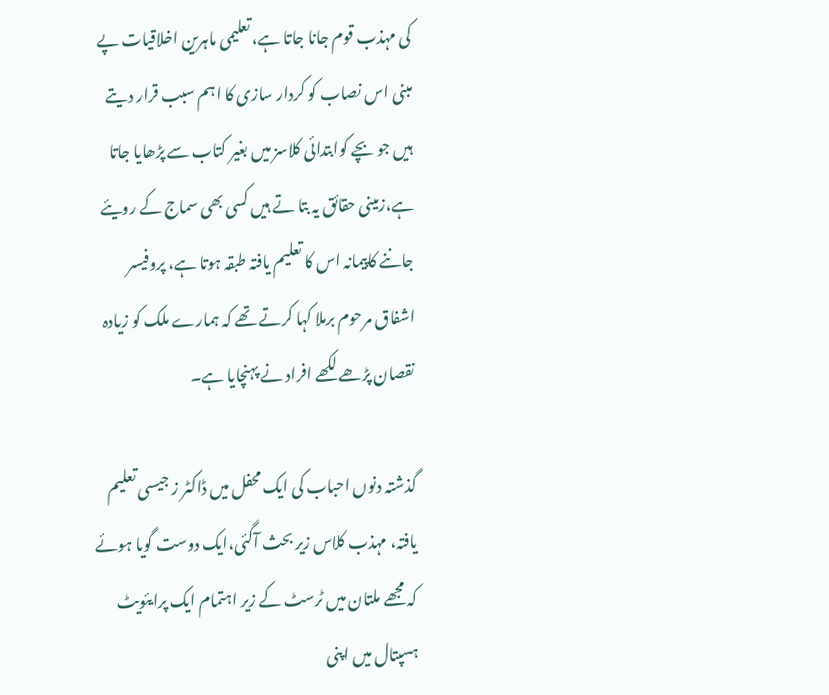کی مہذب قوم جانا جاتا ہے، تعلیمی ماہرین اخلاقیات پے مبنی اس نصاب کو کردار سازی کا اہم سبب قرار دیتے ہیں جو بچے کوابتدائی کلاسز میں بغیر کتاب سے پڑھایا جاتا ہے،زمینی حقائق یہ بتا تے ہیں کسی بھی سماج کے رویئے جاننے کاپیمانہ اس کا تعلیم یافتہ طبقہ ہوتا ہے، پروفیسر اشفاق مرحوم برملا کہا کرتے تھے کہ ہمارے ملک کو زیادہ نقصان پڑھے لکھے افراد نے پہنچایا ہے۔

گذشتہ دنوں احباب کی ایک محفل میں ڈاکٹر ز جیسی تعلیم یافتہ، مہذب کلاس زیر بحث آگئی،ایک دوست گویا ہوئے کہ مجھے ملتان میں ٹرسٹ کے زیر اہتمام ایک پرایئویٹ ہسپتال میں اپنی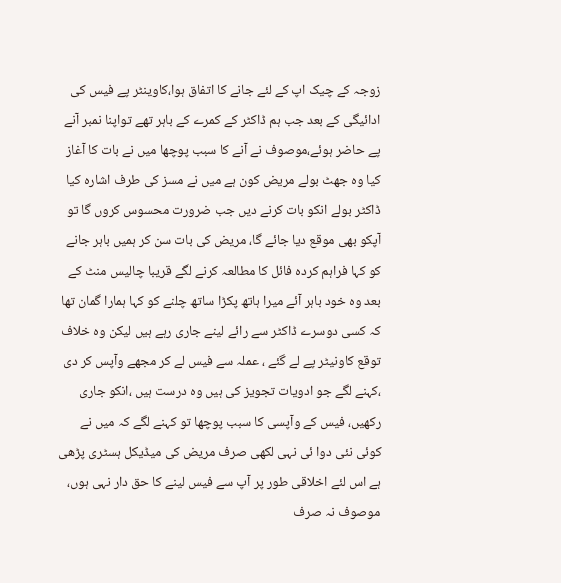زوجہ کے چیک اپ کے لئے جانے کا اتفاق ہوا،کاوینٹر پے فیس کی ادائیگی کے بعد جب ہم ڈاکٹر کے کمرے کے باہر تھے تواپنا نمبر آنے پے حاضر ہوئے،موصوف نے آنے کا سبب پوچھا میں نے بات کا آغاز کیا وہ جھٹ بولے مریض کون ہے میں نے مسز کی طرف اشارہ کیا ڈاکٹر بولے انکو بات کرنے دیں جب ضرورت محسوس کروں گا تو آپکو بھی موقع دیا جائے گا، مریض کی بات سن کر ہمیں باہر جانے کو کہا فراہم کردہ فائل کا مطالعہ کرنے لگے قریبا چالیس منٹ کے بعد وہ خود باہر آئے میرا ہاتھ پکڑا ساتھ چلنے کو کہا ہمارا گمان تھا کہ کسی دوسرے ڈاکٹر سے رائے لینے جاری رہے ہیں لیکن وہ خلاف توقع کاونیٹر پے لے گئے ، عملہ سے فیس لے کر مجھے وآپس کر دی ،کہنے لگے جو ادویات تجویز کی ہیں وہ درست ہیں ،انکو جاری رکھیں، فیس کے وآپسی کا سبب پوچھا تو کہنے لگے کہ میں نے کوئی نئی دوا ئی نہی لکھی صرف مریض کی میڈیکل ہسٹری پڑھی ہے اس لئے اخلاقی طور پر آپ سے فیس لینے کا حق دار نہی ہوں، موصوف نہ صرف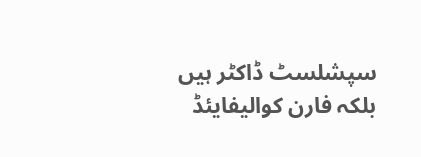سپشلسٹ ڈاکٹر ہیں بلکہ فارن کوالیفایئڈ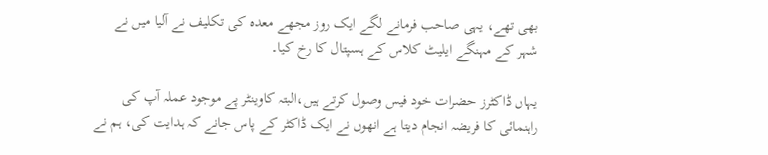بھی تھے، یہی صاحب فرمانے لگے ایک روز مجھے معدہ کی تکلیف نے آلیا میں نے شہر کے مہنگے ایلیٹ کلاس کے ہسپتال کا رخ کیا۔

یہاں ڈاکٹرز حضرات خود فیس وصول کرتے ہیں،البتہ کاوینٹر پے موجود عملہ آپ کی راہنمائی کا فریضہ انجام دیتا ہے انھوں نے ایک ڈاکٹر کے پاس جانے کہ ہدایت کی، ہم نے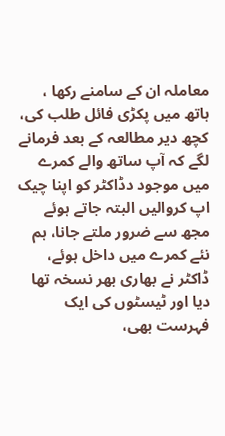معاملہ ان کے سامنے رکھا ، ہاتھ میں پکڑی فائل طلب کی، کچھ دیر مطالعہ کے بعد فرمانے لگے کہ آپ ساتھ والے کمرے میں موجود دڈاکٹر کو اپنا چیک اپ کروالیں البتہ جاتے ہوئے مجھ سے ضرور ملتے جانا، ہم نئے کمرے میں داخل ہوئے، ڈاکٹر نے بھاری بھر نسخہ تھا دیا اور ٹیسٹوں کی ایک فہرست بھی،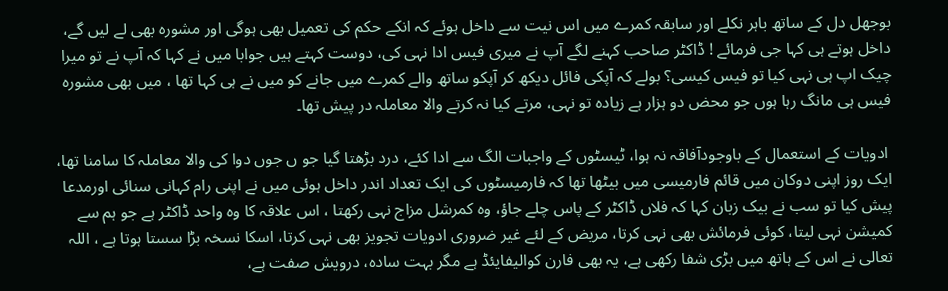بوجھل دل کے ساتھ باہر نکلے اور سابقہ کمرے میں اس نیت سے داخل ہوئے کہ انکے حکم کی تعمیل بھی ہوگی اور مشورہ بھی لے لیں گے، داخل ہوتے ہی کہا جی فرمائے ! ڈاکٹر صاحب کہنے لگے آپ نے میری فیس ادا نہی کی، دوست کہتے ہیں جوابا میں نے کہا کہ آپ نے تو میرا چیک اپ ہی نہی کیا تو فیس کیسی؟ بولے کہ آپکی فائل دیکھ کر آپکو ساتھ والے کمرے میں جانے کو میں نے ہی کہا تھا ، میں بھی مشورہ فیس ہی مانگ رہا ہوں جو محض دو ہزار ہے زیادہ تو نہی، مرتے کیا نہ کرتے والا معاملہ در پیش تھا۔

 ادویات کے استعمال کے باوجودآفاقہ نہ ہوا، ٹیسٹوں کے واجبات الگ سے ادا کئے، درد بڑھتا گیا جو ں جوں دوا کی والا معاملہ کا سامنا تھا، ایک روز اپنی دوکان میں قائم فارمیسی میں بیٹھا تھا کہ فارمیسٹوں کی ایک تعداد اندر داخل ہوئی میں نے اپنی رام کہانی سنائی اورمدعا پیش کیا تو سب نے بیک زبان کہا کہ فلاں ڈاکٹر کے پاس چلے جاؤ، وہ کمرشل مزاج نہی رکھتا ، اس علاقہ کا وہ واحد ڈاکٹر ہے جو ہم سے کمیشن نہی لیتا، کوئی فرمائش بھی نہی کرتا، مریض کے لئے غیر ضروری ادویات تجویز بھی نہی کرتا، اسکا نسخہ بڑا سستا ہوتا ہے ، اللہ تعالی نے اس کے ہاتھ میں بڑی شفا رکھی ہے، یہ بھی فارن کوالیفایئڈ ہے مگر بہت سادہ، درویش صفت ہے،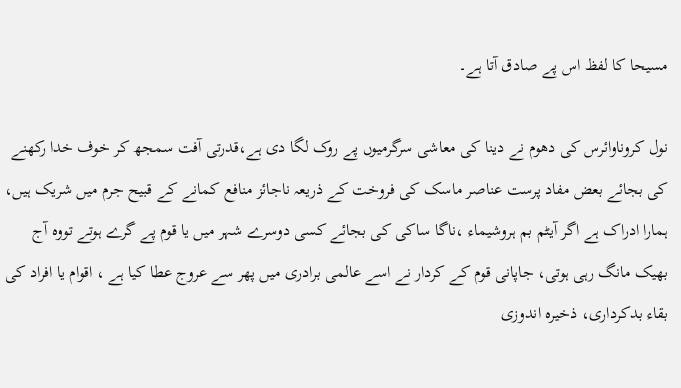مسیحا کا لفظ اس پے صادق آتا ہے۔

نول کروناوائرس کی دھوم نے دینا کی معاشی سرگرمیوں پے روک لگا دی ہے،قدرتی آفت سمجھ کر خوف خدا رکھنے کی بجائے بعض مفاد پرست عناصر ماسک کی فروخت کے ذریعہ ناجائز منافع کمانے کے قبیح جرم میں شریک ہیں، ہمارا ادراک ہے اگر آیٹم بم ہروشیماء ،ناگا ساکی کی بجائے کسی دوسرے شہر میں یا قوم پے گرے ہوتے تووہ آج بھیک مانگ رہی ہوتی، جاپانی قوم کے کردار نے اسے عالمی برادری میں پھر سے عروج عطا کیا ہے ، اقوام یا افراد کی بقاء بدکرداری، ذخیرہ اندوزی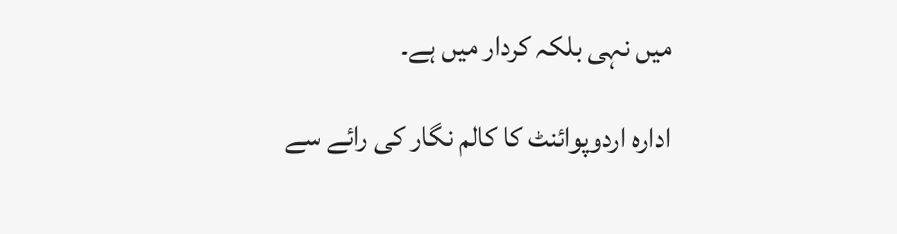میں نہی بلکہ کردار میں ہے۔

ادارہ اردوپوائنٹ کا کالم نگار کی رائے سے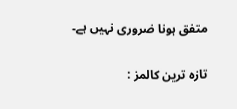متفق ہونا ضروری نہیں ہے۔

تازہ ترین کالمز :